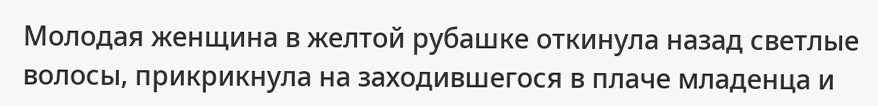Молодая женщина в желтой рубашке откинула назад светлые волосы, прикрикнула на заходившегося в плаче младенца и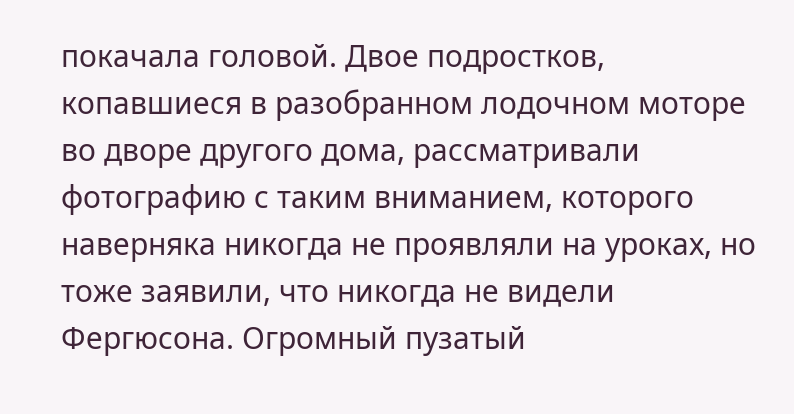покачала головой. Двое подростков, копавшиеся в разобранном лодочном моторе во дворе другого дома, рассматривали фотографию с таким вниманием, которого наверняка никогда не проявляли на уроках, но тоже заявили, что никогда не видели Фергюсона. Огромный пузатый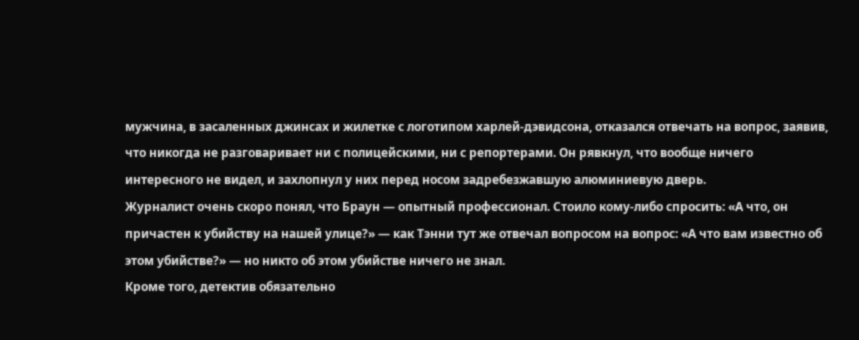мужчина, в засаленных джинсах и жилетке с логотипом харлей-дэвидсона, отказался отвечать на вопрос, заявив, что никогда не разговаривает ни с полицейскими, ни с репортерами. Он рявкнул, что вообще ничего интересного не видел, и захлопнул у них перед носом задребезжавшую алюминиевую дверь.
Журналист очень скоро понял, что Браун — опытный профессионал. Стоило кому-либо спросить: «А что, он причастен к убийству на нашей улице?» — как Тэнни тут же отвечал вопросом на вопрос: «А что вам известно об этом убийстве?» — но никто об этом убийстве ничего не знал.
Кроме того, детектив обязательно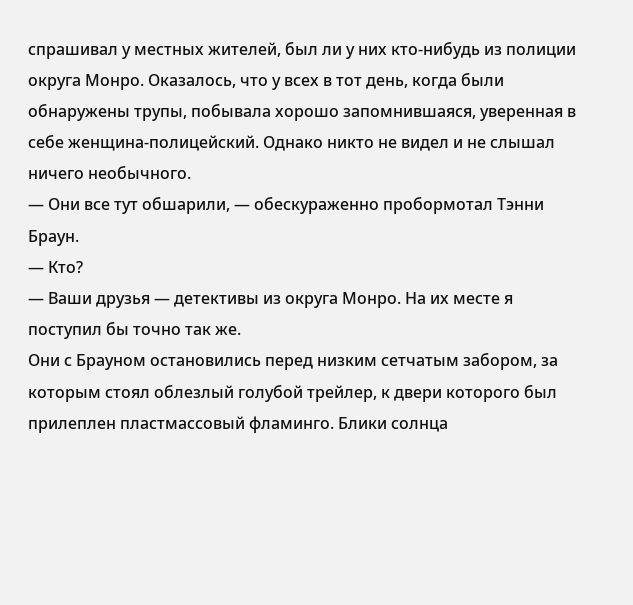спрашивал у местных жителей, был ли у них кто-нибудь из полиции округа Монро. Оказалось, что у всех в тот день, когда были обнаружены трупы, побывала хорошо запомнившаяся, уверенная в себе женщина-полицейский. Однако никто не видел и не слышал ничего необычного.
— Они все тут обшарили, — обескураженно пробормотал Тэнни Браун.
— Кто?
— Ваши друзья — детективы из округа Монро. На их месте я поступил бы точно так же.
Они с Брауном остановились перед низким сетчатым забором, за которым стоял облезлый голубой трейлер, к двери которого был прилеплен пластмассовый фламинго. Блики солнца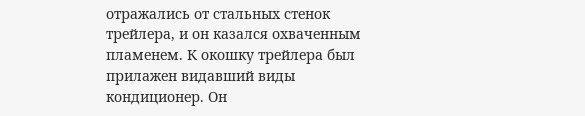отражались от стальных стенок трейлера, и он казался охваченным пламенем. К окошку трейлера был прилажен видавший виды кондиционер. Он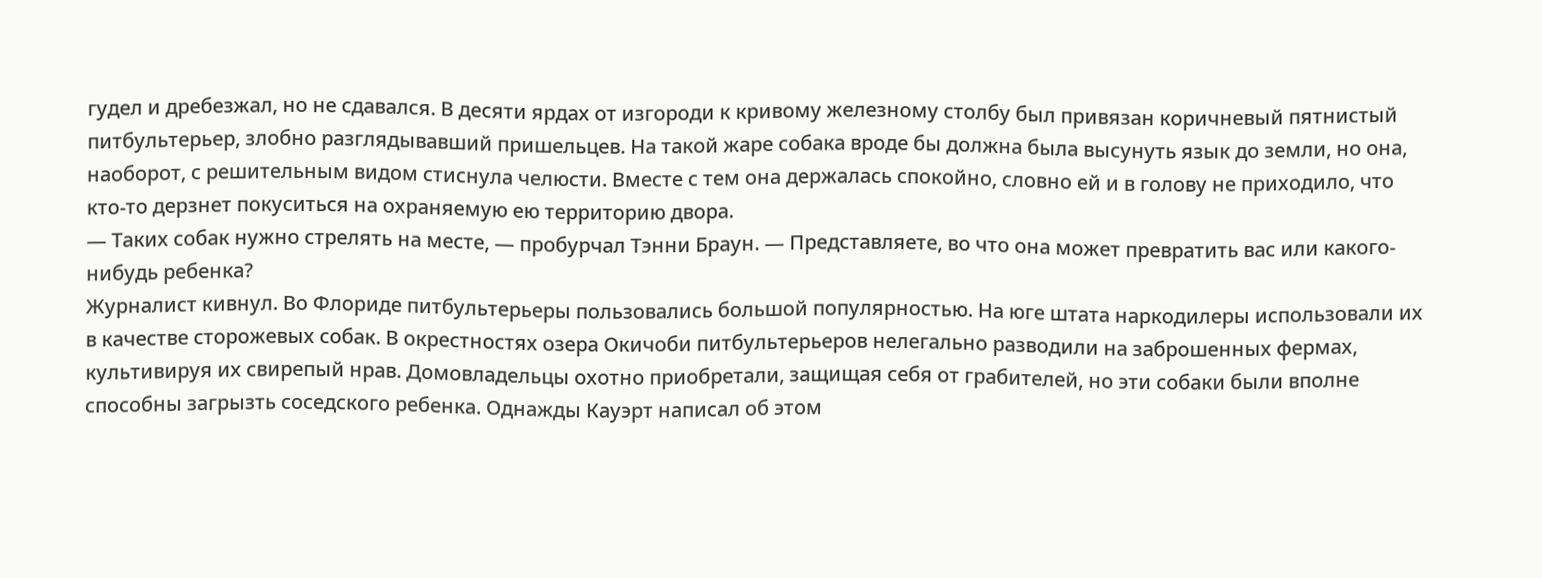гудел и дребезжал, но не сдавался. В десяти ярдах от изгороди к кривому железному столбу был привязан коричневый пятнистый питбультерьер, злобно разглядывавший пришельцев. На такой жаре собака вроде бы должна была высунуть язык до земли, но она, наоборот, с решительным видом стиснула челюсти. Вместе с тем она держалась спокойно, словно ей и в голову не приходило, что кто-то дерзнет покуситься на охраняемую ею территорию двора.
— Таких собак нужно стрелять на месте, — пробурчал Тэнни Браун. — Представляете, во что она может превратить вас или какого-нибудь ребенка?
Журналист кивнул. Во Флориде питбультерьеры пользовались большой популярностью. На юге штата наркодилеры использовали их в качестве сторожевых собак. В окрестностях озера Окичоби питбультерьеров нелегально разводили на заброшенных фермах, культивируя их свирепый нрав. Домовладельцы охотно приобретали, защищая себя от грабителей, но эти собаки были вполне способны загрызть соседского ребенка. Однажды Кауэрт написал об этом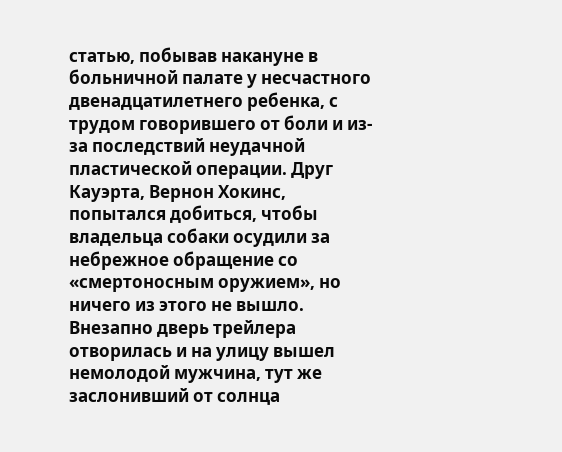статью, побывав накануне в больничной палате у несчастного двенадцатилетнего ребенка, с трудом говорившего от боли и из-за последствий неудачной пластической операции. Друг Кауэрта, Вернон Хокинс, попытался добиться, чтобы владельца собаки осудили за небрежное обращение со «смертоносным оружием», но ничего из этого не вышло.
Внезапно дверь трейлера отворилась и на улицу вышел немолодой мужчина, тут же заслонивший от солнца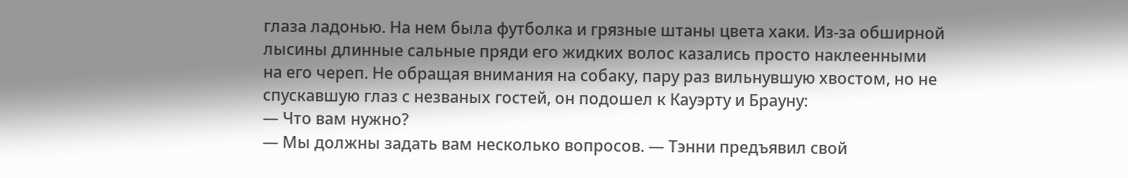глаза ладонью. На нем была футболка и грязные штаны цвета хаки. Из-за обширной лысины длинные сальные пряди его жидких волос казались просто наклеенными на его череп. Не обращая внимания на собаку, пару раз вильнувшую хвостом, но не спускавшую глаз с незваных гостей, он подошел к Кауэрту и Брауну:
— Что вам нужно?
— Мы должны задать вам несколько вопросов. — Тэнни предъявил свой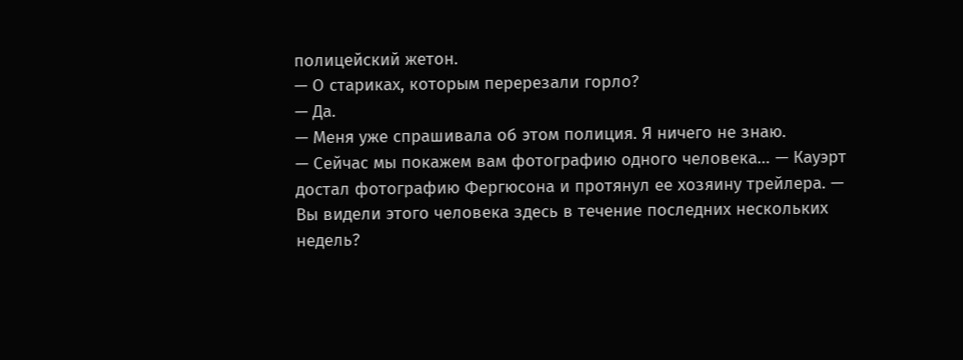полицейский жетон.
— О стариках, которым перерезали горло?
— Да.
— Меня уже спрашивала об этом полиция. Я ничего не знаю.
— Сейчас мы покажем вам фотографию одного человека… — Кауэрт достал фотографию Фергюсона и протянул ее хозяину трейлера. — Вы видели этого человека здесь в течение последних нескольких недель?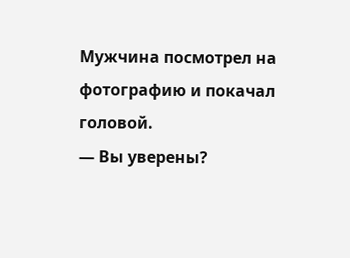Мужчина посмотрел на фотографию и покачал головой.
— Вы уверены?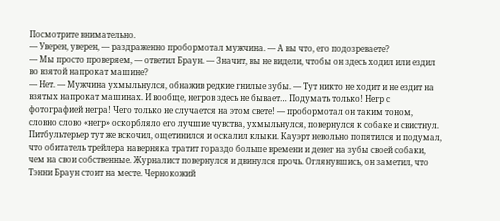Посмотрите внимательно.
— Уверен, уверен, — раздраженно пробормотал мужчина. — А вы что, его подозреваете?
— Мы просто проверяем, — ответил Браун. — Значит, вы не видели, чтобы он здесь ходил или ездил во взятой напрокат машине?
— Нет. — Мужчина ухмыльнулся, обнажив редкие гнилые зубы. — Тут никто не ходит и не ездит на взятых напрокат машинах. И вообще, негров здесь не бывает… Подумать только! Негр с фотографией негра! Чего только не случается на этом свете! — пробормотал он таким тоном, словно слово «негр» оскорбляло его лучшие чувства, ухмыльнулся, повернулся к собаке и свистнул.
Питбультерьер тут же вскочил, ощетинился и оскалил клыки. Кауэрт невольно попятился и подумал, что обитатель трейлера наверняка тратит гораздо больше времени и денег на зубы своей собаки, чем на свои собственные. Журналист повернулся и двинулся прочь. Оглянувшись, он заметил, что Тэнни Браун стоит на месте. Чернокожий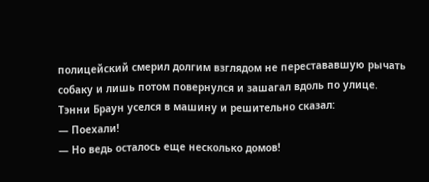полицейский смерил долгим взглядом не перестававшую рычать собаку и лишь потом повернулся и зашагал вдоль по улице.
Тэнни Браун уселся в машину и решительно сказал:
— Поехали!
— Но ведь осталось еще несколько домов!